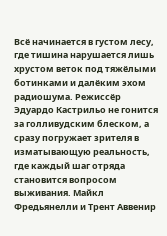Всё начинается в густом лесу, где тишина нарушается лишь хрустом веток под тяжёлыми ботинками и далёким эхом радиошума. Режиссёр Эдуардо Кастрильо не гонится за голливудским блеском, а сразу погружает зрителя в изматывающую реальность, где каждый шаг отряда становится вопросом выживания. Майкл Фредьянелли и Трент Аввенир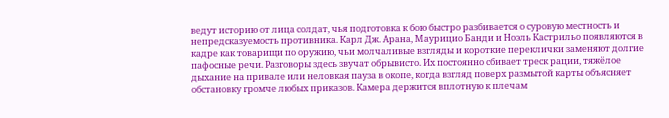ведут историю от лица солдат, чья подготовка к бою быстро разбивается о суровую местность и непредсказуемость противника. Карл Дж. Арана, Маурицио Банди и Ноэль Кастрильо появляются в кадре как товарищи по оружию, чьи молчаливые взгляды и короткие переклички заменяют долгие пафосные речи. Разговоры здесь звучат обрывисто. Их постоянно сбивает треск рации, тяжёлое дыхание на привале или неловкая пауза в окопе, когда взгляд поверх размытой карты объясняет обстановку громче любых приказов. Камера держится вплотную к плечам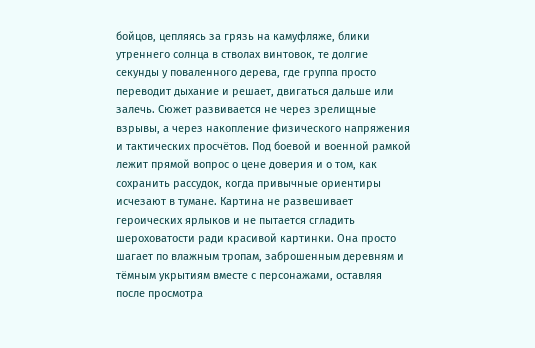бойцов, цепляясь за грязь на камуфляже, блики утреннего солнца в стволах винтовок, те долгие секунды у поваленного дерева, где группа просто переводит дыхание и решает, двигаться дальше или залечь. Сюжет развивается не через зрелищные взрывы, а через накопление физического напряжения и тактических просчётов. Под боевой и военной рамкой лежит прямой вопрос о цене доверия и о том, как сохранить рассудок, когда привычные ориентиры исчезают в тумане. Картина не развешивает героических ярлыков и не пытается сгладить шероховатости ради красивой картинки. Она просто шагает по влажным тропам, заброшенным деревням и тёмным укрытиям вместе с персонажами, оставляя после просмотра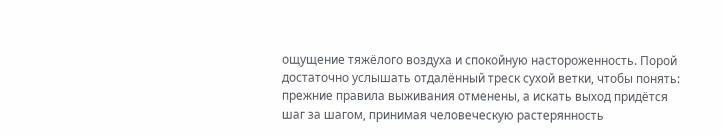ощущение тяжёлого воздуха и спокойную настороженность. Порой достаточно услышать отдалённый треск сухой ветки, чтобы понять: прежние правила выживания отменены, а искать выход придётся шаг за шагом, принимая человеческую растерянность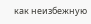как неизбежную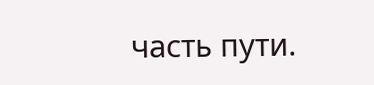часть пути.